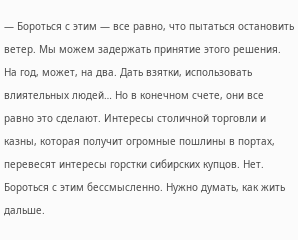— Бороться с этим — все равно, что пытаться остановить ветер. Мы можем задержать принятие этого решения. На год, может, на два. Дать взятки, использовать влиятельных людей… Но в конечном счете, они все равно это сделают. Интересы столичной торговли и казны, которая получит огромные пошлины в портах, перевесят интересы горстки сибирских купцов. Нет. Бороться с этим бессмысленно. Нужно думать, как жить дальше.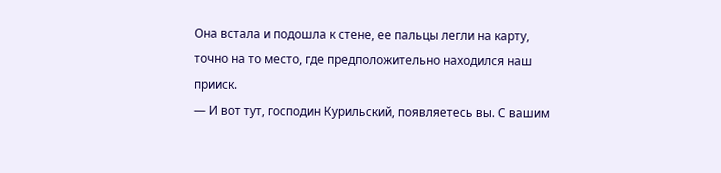Она встала и подошла к стене, ее пальцы легли на карту, точно на то место, где предположительно находился наш прииск.
— И вот тут, господин Курильский, появляетесь вы. С вашим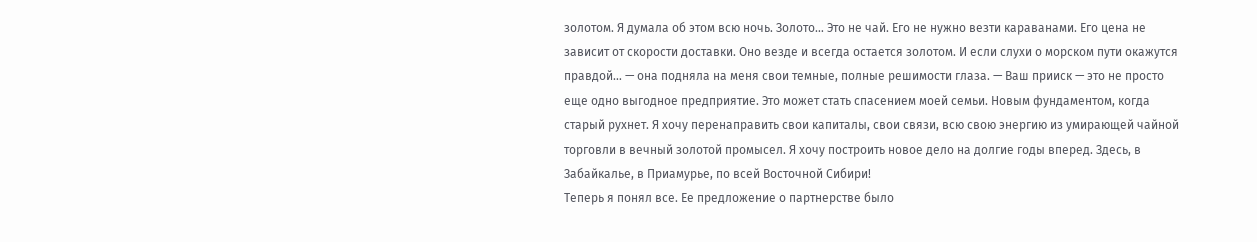золотом. Я думала об этом всю ночь. Золото… Это не чай. Его не нужно везти караванами. Его цена не зависит от скорости доставки. Оно везде и всегда остается золотом. И если слухи о морском пути окажутся правдой… — она подняла на меня свои темные, полные решимости глаза. — Ваш прииск — это не просто еще одно выгодное предприятие. Это может стать спасением моей семьи. Новым фундаментом, когда старый рухнет. Я хочу перенаправить свои капиталы, свои связи, всю свою энергию из умирающей чайной торговли в вечный золотой промысел. Я хочу построить новое дело на долгие годы вперед. Здесь, в Забайкалье, в Приамурье, по всей Восточной Сибири!
Теперь я понял все. Ее предложение о партнерстве было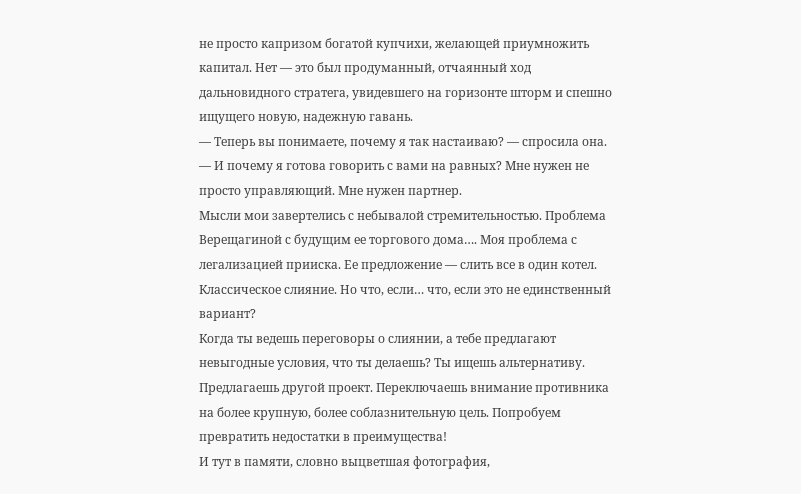не просто капризом богатой купчихи, желающей приумножить капитал. Нет — это был продуманный, отчаянный ход дальновидного стратега, увидевшего на горизонте шторм и спешно ищущего новую, надежную гавань.
— Теперь вы понимаете, почему я так настаиваю? — спросила она. — И почему я готова говорить с вами на равных? Мне нужен не просто управляющий. Мне нужен партнер.
Мысли мои завертелись с небывалой стремительностью. Проблема Верещагиной с будущим ее торгового дома…. Моя проблема с легализацией прииска. Ее предложение — слить все в один котел. Классическое слияние. Но что, если… что, если это не единственный вариант?
Когда ты ведешь переговоры о слиянии, а тебе предлагают невыгодные условия, что ты делаешь? Ты ищешь альтернативу. Предлагаешь другой проект. Переключаешь внимание противника на более крупную, более соблазнительную цель. Попробуем превратить недостатки в преимущества!
И тут в памяти, словно выцветшая фотография,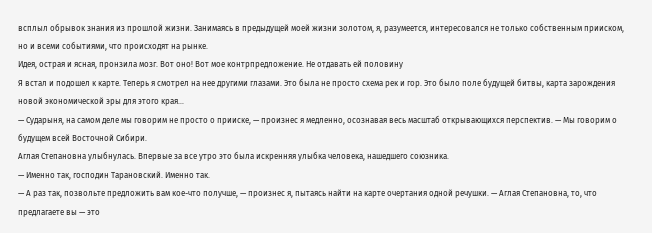всплыл обрывок знания из прошлой жизни. Занимаясь в предыдущей моей жизни золотом, я, разумеется, интересовался не только собственным прииском, но и всеми событиями, что происходят на рынке.
Идея, острая и ясная, пронзила мозг. Вот оно! Вот мое контрпредложение. Не отдавать ей половину
Я встал и подошел к карте. Теперь я смотрел на нее другими глазами. Это была не просто схема рек и гор. Это было поле будущей битвы, карта зарождения новой экономической эры для этого края…
— Сударыня, на самом деле мы говорим не просто о прииске, — произнес я медленно, осознавая весь масштаб открывающихся перспектив. — Мы говорим о будущем всей Восточной Сибири.
Аглая Степановна улыбнулась. Впервые за все утро это была искренняя улыбка человека, нашедшего союзника.
— Именно так, господин Тарановский. Именно так.
— А раз так, позвольте предложить вам кое-что получше, — произнес я, пытаясь найти на карте очертания одной речушки. — Аглая Степановна, то, что предлагаете вы — это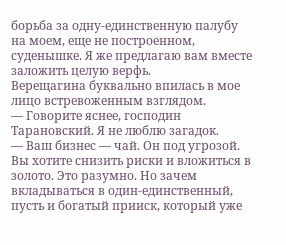борьба за одну-единственную палубу на моем, еще не построенном, суденышке. Я же предлагаю вам вместе заложить целую верфь.
Верещагина буквально впилась в мое лицо встревоженным взглядом.
— Говорите яснее, господин Тарановский. Я не люблю загадок.
— Ваш бизнес — чай. Он под угрозой. Вы хотите снизить риски и вложиться в золото. Это разумно. Но зачем вкладываться в один-единственный, пусть и богатый прииск, который уже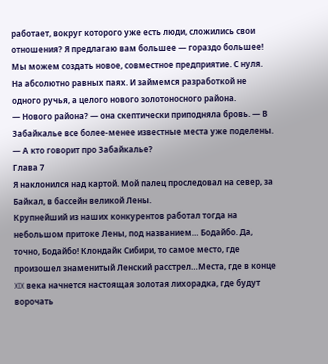работает, вокруг которого уже есть люди, сложились свои отношения? Я предлагаю вам большее — гораздо большее! Мы можем создать новое, совместное предприятие. С нуля. На абсолютно равных паях. И займемся разработкой не одного ручья, а целого нового золотоносного района.
— Нового района? — она скептически приподняла бровь. — В Забайкалье все более-менее известные места уже поделены.
— А кто говорит про Забайкалье?
Глава 7
Я наклонился над картой. Мой палец проследовал на север, за Байкал, в бассейн великой Лены.
Крупнейший из наших конкурентов работал тогда на небольшом притоке Лены, под названием… Бодайбо. Да, точно, Бодайбо! Клондайк Сибири, то самое место, где произошел знаменитый Ленский расстрел…Места, где в конце XIX века начнется настоящая золотая лихорадка, где будут ворочать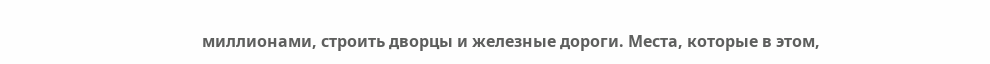миллионами, строить дворцы и железные дороги. Места, которые в этом,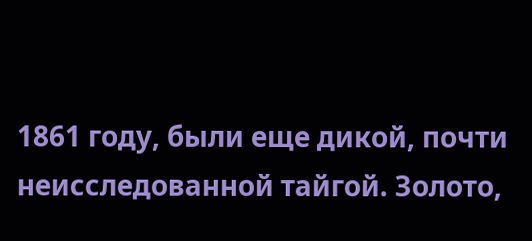1861 году, были еще дикой, почти неисследованной тайгой. Золото,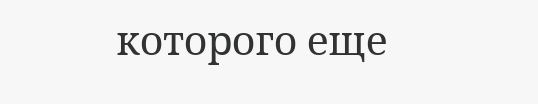которого еще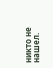никто не нашел.